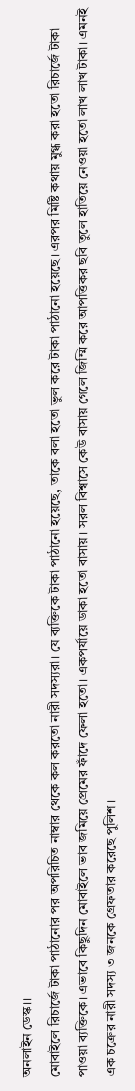অনলাইন ডেস্ক।।
মোবাইলে রিচার্জে টাকা পাঠানোর পর অপরিচিত নাম্বার থেকে কল করতো নারী সদস্যরা। যে ব্যক্তিকে টাকা পাঠানো হয়েছে, তাকে বলা হতো ভুল করে টাকা পাঠানো হয়েছে। এরপর মিষ্টি কথায় মুগ্ধ করা হতো রিচার্জে টাকা পাওয়া ব্যক্তিকে। এভাবে কিছুদিন মোবাইলে ভাব জমিয়ে প্রেমের ফাঁদে ফেলা হতো। একপর্যায়ে ডাকা হতো বাসায়। সরল বিশ্বাসে কেউ বাসায় গেলে জিম্মি করে আপত্তিকর ছবি তুলে হাতিয়ে নেওয়া হতো লাখ লাখ টাকা। এমনই এক চক্রের নারী সদস্য ৩ জনকে গ্রেফতার করেছে পুলিশ।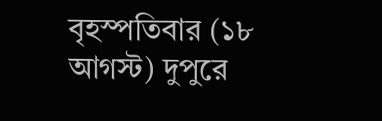বৃহস্পতিবার (১৮ আগস্ট) দুপুরে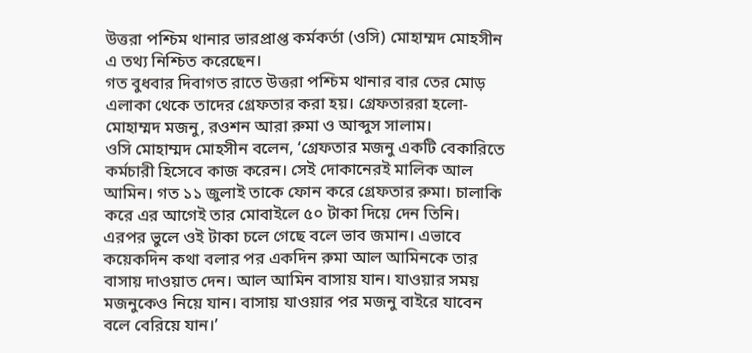উত্তরা পশ্চিম থানার ভারপ্রাপ্ত কর্মকর্তা (ওসি) মোহাম্মদ মোহসীন এ তথ্য নিশ্চিত করেছেন।
গত বুধবার দিবাগত রাতে উত্তরা পশ্চিম থানার বার তের মোড় এলাকা থেকে তাদের গ্রেফতার করা হয়। গ্রেফতাররা হলো-মোহাম্মদ মজনু, রওশন আরা রুমা ও আব্দুস সালাম।
ওসি মোহাম্মদ মোহসীন বলেন, ‘গ্রেফতার মজনু একটি বেকারিতে কর্মচারী হিসেবে কাজ করেন। সেই দোকানেরই মালিক আল আমিন। গত ১১ জুলাই তাকে ফোন করে গ্রেফতার রুমা। চালাকি করে এর আগেই তার মোবাইলে ৫০ টাকা দিয়ে দেন তিনি। এরপর ভুলে ওই টাকা চলে গেছে বলে ভাব জমান। এভাবে কয়েকদিন কথা বলার পর একদিন রুমা আল আমিনকে তার বাসায় দাওয়াত দেন। আল আমিন বাসায় যান। যাওয়ার সময় মজনুকেও নিয়ে যান। বাসায় যাওয়ার পর মজনু বাইরে যাবেন বলে বেরিয়ে যান।’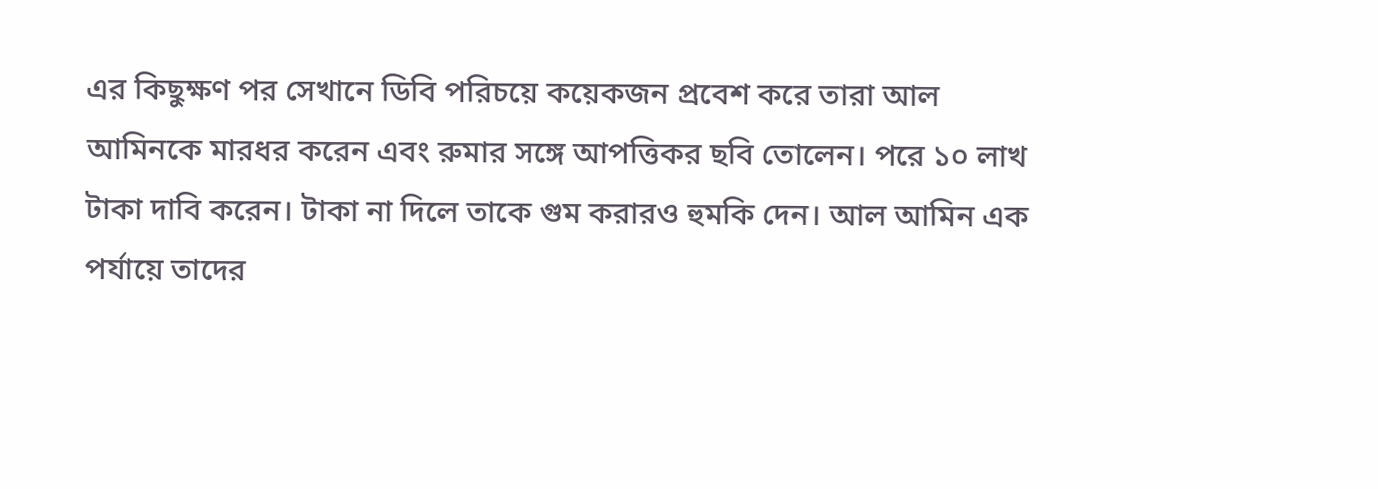এর কিছুক্ষণ পর সেখানে ডিবি পরিচয়ে কয়েকজন প্রবেশ করে তারা আল আমিনকে মারধর করেন এবং রুমার সঙ্গে আপত্তিকর ছবি তোলেন। পরে ১০ লাখ টাকা দাবি করেন। টাকা না দিলে তাকে গুম করারও হুমকি দেন। আল আমিন এক পর্যায়ে তাদের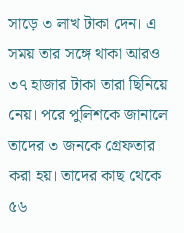সাড়ে ৩ লাখ টাকা দেন। এ সময় তার সঙ্গে থাকা আরও ৩৭ হাজার টাকা তারা ছিনিয়ে নেয়। পরে পুলিশকে জানালে তাদের ৩ জনকে গ্রেফতার করা হয়। তাদের কাছ থেকে ৫৬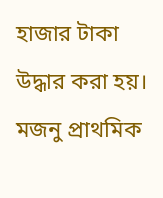হাজার টাকা উদ্ধার করা হয়। মজনু প্রাথমিক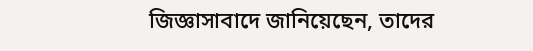জিজ্ঞাসাবাদে জানিয়েছেন, তাদের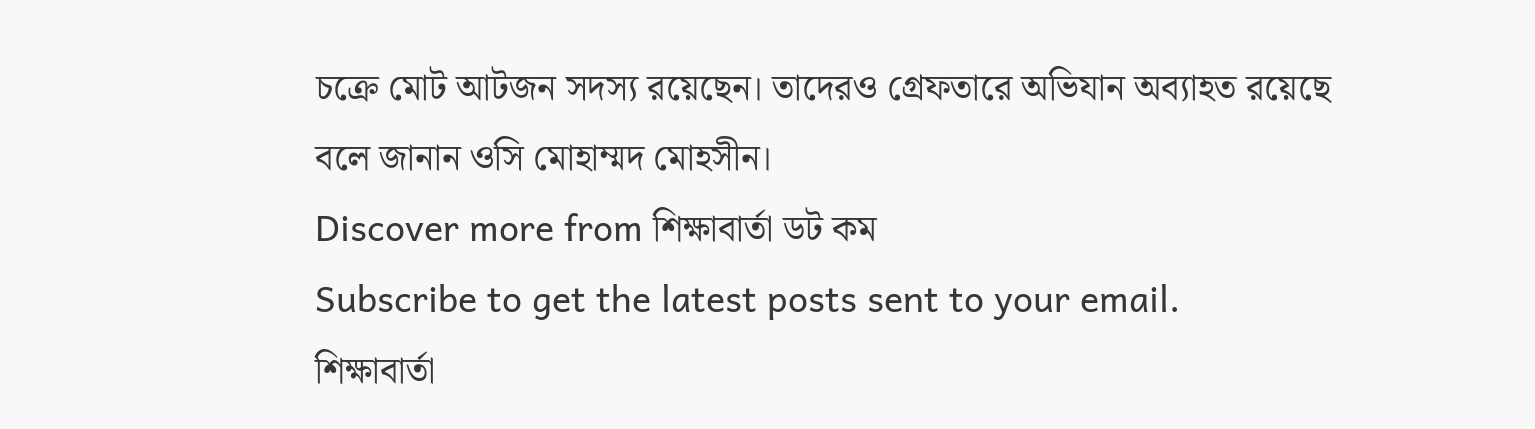চক্রে মোট আটজন সদস্য রয়েছেন। তাদেরও গ্রেফতারে অভিযান অব্যাহত রয়েছে বলে জানান ওসি মোহাম্মদ মোহসীন।
Discover more from শিক্ষাবার্তা ডট কম
Subscribe to get the latest posts sent to your email.
শিক্ষাবার্তা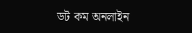ডট কম অনলাইন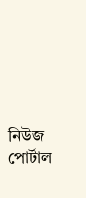নিউজ পোর্টাল